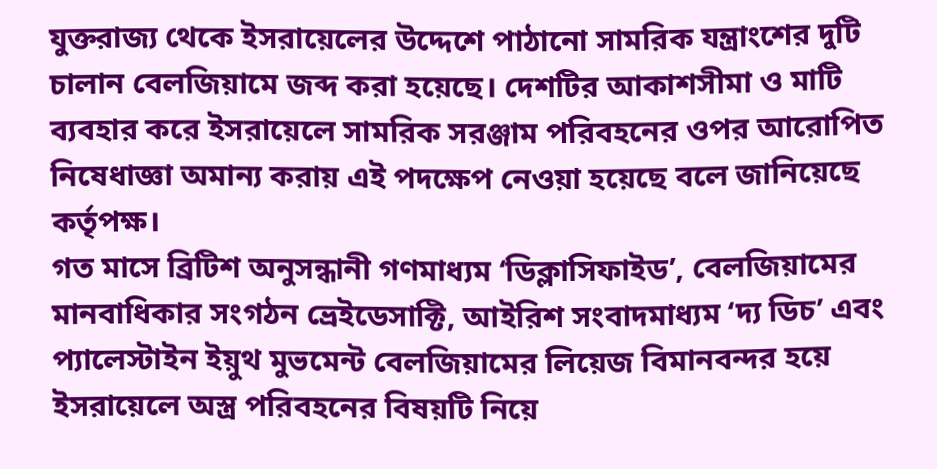যুক্তরাজ্য থেকে ইসরায়েলের উদ্দেশে পাঠানো সামরিক যন্ত্রাংশের দুটি চালান বেলজিয়ামে জব্দ করা হয়েছে। দেশটির আকাশসীমা ও মাটি ব্যবহার করে ইসরায়েলে সামরিক সরঞ্জাম পরিবহনের ওপর আরোপিত নিষেধাজ্ঞা অমান্য করায় এই পদক্ষেপ নেওয়া হয়েছে বলে জানিয়েছে কর্তৃপক্ষ।
গত মাসে ব্রিটিশ অনুসন্ধানী গণমাধ্যম ‘ডিক্লাসিফাইড’, বেলজিয়ামের মানবাধিকার সংগঠন ভ্রেইডেসাক্টি, আইরিশ সংবাদমাধ্যম ‘দ্য ডিচ’ এবং প্যালেস্টাইন ইয়ুথ মুভমেন্ট বেলজিয়ামের লিয়েজ বিমানবন্দর হয়ে ইসরায়েলে অস্ত্র পরিবহনের বিষয়টি নিয়ে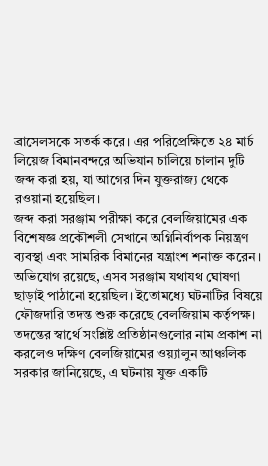ব্রাসেলসকে সতর্ক করে। এর পরিপ্রেক্ষিতে ২৪ মার্চ লিয়েজ বিমানবন্দরে অভিযান চালিয়ে চালান দুটি জব্দ করা হয়, যা আগের দিন যুক্তরাজ্য থেকে রওয়ানা হয়েছিল।
জব্দ করা সরঞ্জাম পরীক্ষা করে বেলজিয়ামের এক বিশেষজ্ঞ প্রকৌশলী সেখানে অগ্নিনির্বাপক নিয়ন্ত্রণ ব্যবস্থা এবং সামরিক বিমানের যন্ত্রাংশ শনাক্ত করেন। অভিযোগ রয়েছে, এসব সরঞ্জাম যথাযথ ঘোষণা ছাড়াই পাঠানো হয়েছিল। ইতোমধ্যে ঘটনাটির বিষয়ে ফৌজদারি তদন্ত শুরু করেছে বেলজিয়াম কর্তৃপক্ষ।
তদন্তের স্বার্থে সংশ্লিষ্ট প্রতিষ্ঠানগুলোর নাম প্রকাশ না করলেও দক্ষিণ বেলজিয়ামের ওয়্যালুন আঞ্চলিক সরকার জানিয়েছে, এ ঘটনায় যুক্ত একটি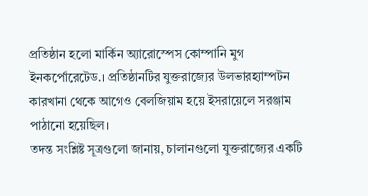প্রতিষ্ঠান হলো মার্কিন অ্যারোস্পেস কোম্পানি মুগ ইনকর্পোরেটেড.। প্রতিষ্ঠানটির যুক্তরাজ্যের উলভারহ্যাম্পটন কারখানা থেকে আগেও বেলজিয়াম হয়ে ইসরায়েলে সরঞ্জাম পাঠানো হয়েছিল।
তদন্ত সংশ্লিষ্ট সূত্রগুলো জানায়, চালানগুলো যুক্তরাজ্যের একটি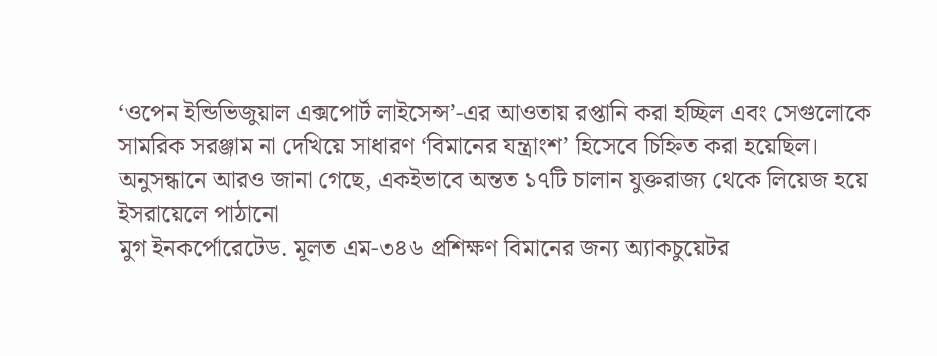‘ওপেন ইন্ডিভিজুয়াল এক্সপোর্ট লাইসেন্স’-এর আওতায় রপ্তানি করা হচ্ছিল এবং সেগুলোকে সামরিক সরঞ্জাম না দেখিয়ে সাধারণ ‘বিমানের যন্ত্রাংশ’ হিসেবে চিহ্নিত করা হয়েছিল। অনুসন্ধানে আরও জানা গেছে, একইভাবে অন্তত ১৭টি চালান যুক্তরাজ্য থেকে লিয়েজ হয়ে ইসরায়েলে পাঠানো
মুগ ইনকর্পোরেটেড. মূলত এম-৩৪৬ প্রশিক্ষণ বিমানের জন্য অ্যাকচুয়েটর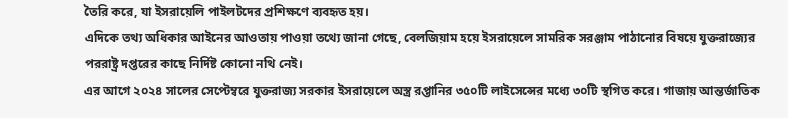তৈরি করে, যা ইসরায়েলি পাইলটদের প্রশিক্ষণে ব্যবহৃত হয়।
এদিকে তথ্য অধিকার আইনের আওতায় পাওয়া তথ্যে জানা গেছে, বেলজিয়াম হয়ে ইসরায়েলে সামরিক সরঞ্জাম পাঠানোর বিষয়ে যুক্তরাজ্যের পররাষ্ট্র দপ্তরের কাছে নির্দিষ্ট কোনো নথি নেই।
এর আগে ২০২৪ সালের সেপ্টেম্বরে যুক্তরাজ্য সরকার ইসরায়েলে অস্ত্র রপ্তানির ৩৫০টি লাইসেন্সের মধ্যে ৩০টি স্থগিত করে। গাজায় আন্তর্জাতিক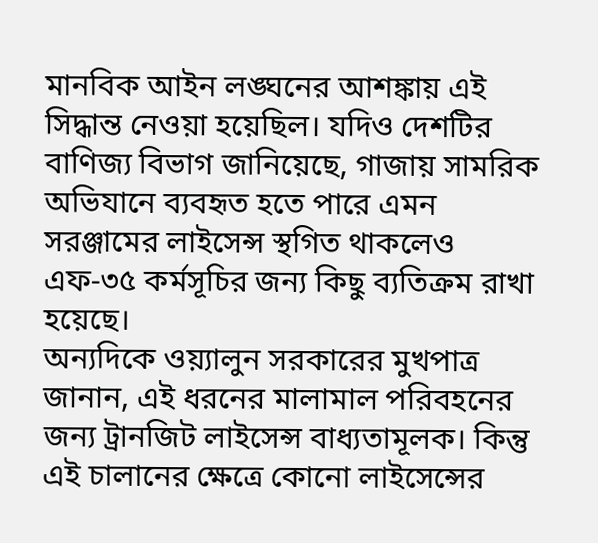মানবিক আইন লঙ্ঘনের আশঙ্কায় এই সিদ্ধান্ত নেওয়া হয়েছিল। যদিও দেশটির বাণিজ্য বিভাগ জানিয়েছে, গাজায় সামরিক অভিযানে ব্যবহৃত হতে পারে এমন সরঞ্জামের লাইসেন্স স্থগিত থাকলেও এফ-৩৫ কর্মসূচির জন্য কিছু ব্যতিক্রম রাখা হয়েছে।
অন্যদিকে ওয়্যালুন সরকারের মুখপাত্র জানান, এই ধরনের মালামাল পরিবহনের জন্য ট্রানজিট লাইসেন্স বাধ্যতামূলক। কিন্তু এই চালানের ক্ষেত্রে কোনো লাইসেন্সের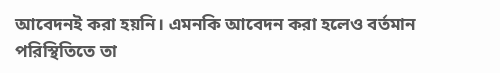আবেদনই করা হয়নি। এমনকি আবেদন করা হলেও বর্তমান পরিস্থিতিতে তা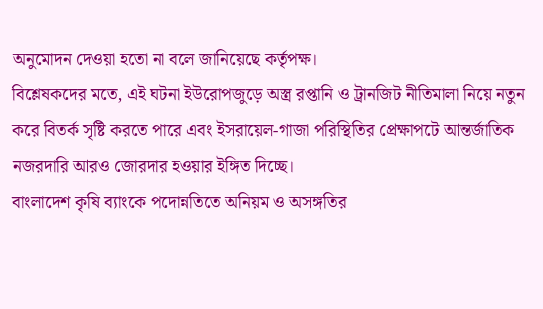অনুমোদন দেওয়া হতো না বলে জানিয়েছে কর্তৃপক্ষ।
বিশ্লেষকদের মতে, এই ঘটনা ইউরোপজুড়ে অস্ত্র রপ্তানি ও ট্রানজিট নীতিমালা নিয়ে নতুন করে বিতর্ক সৃষ্টি করতে পারে এবং ইসরায়েল-গাজা পরিস্থিতির প্রেক্ষাপটে আন্তর্জাতিক নজরদারি আরও জোরদার হওয়ার ইঙ্গিত দিচ্ছে।
বাংলাদেশ কৃষি ব্যাংকে পদোন্নতিতে অনিয়ম ও অসঙ্গতির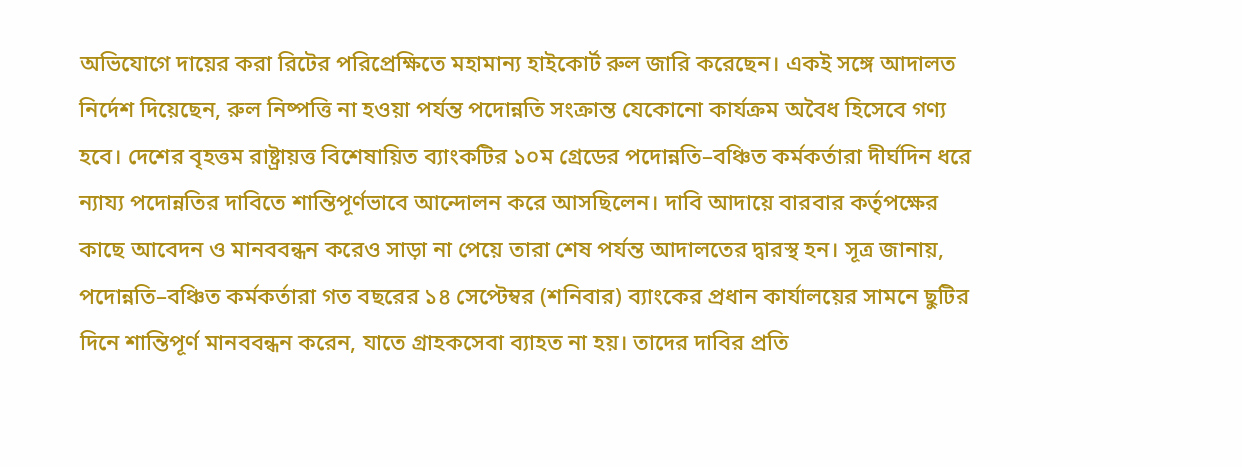অভিযোগে দায়ের করা রিটের পরিপ্রেক্ষিতে মহামান্য হাইকোর্ট রুল জারি করেছেন। একই সঙ্গে আদালত নির্দেশ দিয়েছেন, রুল নিষ্পত্তি না হওয়া পর্যন্ত পদোন্নতি সংক্রান্ত যেকোনো কার্যক্রম অবৈধ হিসেবে গণ্য হবে। দেশের বৃহত্তম রাষ্ট্রায়ত্ত বিশেষায়িত ব্যাংকটির ১০ম গ্রেডের পদোন্নতি–বঞ্চিত কর্মকর্তারা দীর্ঘদিন ধরে ন্যায্য পদোন্নতির দাবিতে শান্তিপূর্ণভাবে আন্দোলন করে আসছিলেন। দাবি আদায়ে বারবার কর্তৃপক্ষের কাছে আবেদন ও মানববন্ধন করেও সাড়া না পেয়ে তারা শেষ পর্যন্ত আদালতের দ্বারস্থ হন। সূত্র জানায়, পদোন্নতি–বঞ্চিত কর্মকর্তারা গত বছরের ১৪ সেপ্টেম্বর (শনিবার) ব্যাংকের প্রধান কার্যালয়ের সামনে ছুটির দিনে শান্তিপূর্ণ মানববন্ধন করেন, যাতে গ্রাহকসেবা ব্যাহত না হয়। তাদের দাবির প্রতি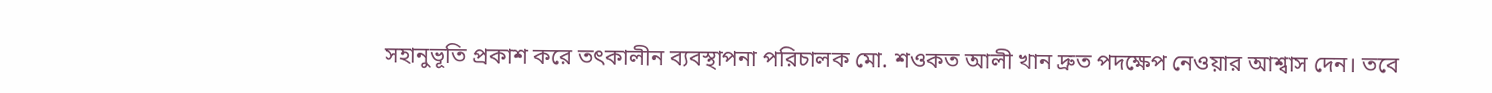সহানুভূতি প্রকাশ করে তৎকালীন ব্যবস্থাপনা পরিচালক মো. শওকত আলী খান দ্রুত পদক্ষেপ নেওয়ার আশ্বাস দেন। তবে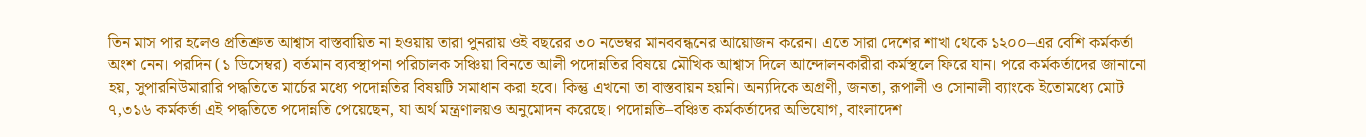তিন মাস পার হলেও প্রতিশ্রুত আশ্বাস বাস্তবায়িত না হওয়ায় তারা পুনরায় ওই বছরের ৩০ নভেম্বর মানববন্ধনের আয়োজন করেন। এতে সারা দেশের শাখা থেকে ১২০০–এর বেশি কর্মকর্তা অংশ নেন। পরদিন (১ ডিসেম্বর) বর্তমান ব্যবস্থাপনা পরিচালক সঞ্চিয়া বিনতে আলী পদোন্নতির বিষয়ে মৌখিক আশ্বাস দিলে আন্দোলনকারীরা কর্মস্থলে ফিরে যান। পরে কর্মকর্তাদের জানানো হয়, সুপারনিউমারারি পদ্ধতিতে মার্চের মধ্যে পদোন্নতির বিষয়টি সমাধান করা হবে। কিন্তু এখনো তা বাস্তবায়ন হয়নি। অন্যদিকে অগ্রণী, জনতা, রূপালী ও সোনালী ব্যাংকে ইতোমধ্যে মোট ৭,৩১৬ কর্মকর্তা এই পদ্ধতিতে পদোন্নতি পেয়েছেন, যা অর্থ মন্ত্রণালয়ও অনুমোদন করেছে। পদোন্নতি–বঞ্চিত কর্মকর্তাদের অভিযোগ, বাংলাদেশ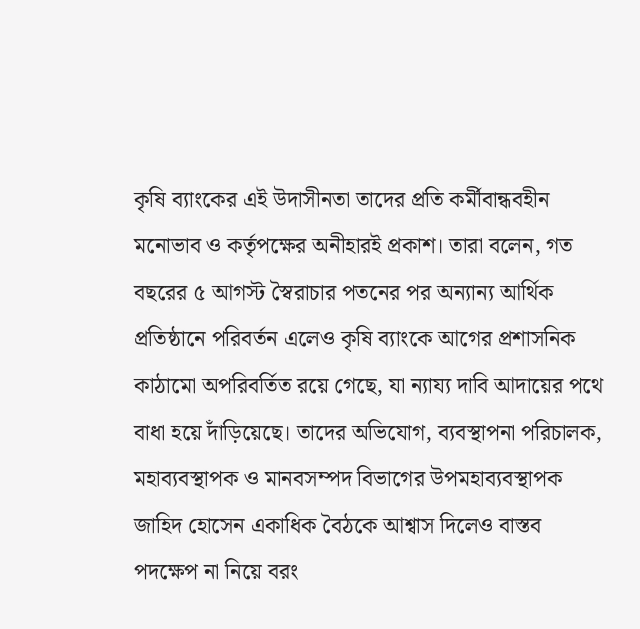কৃষি ব্যাংকের এই উদাসীনতা তাদের প্রতি কর্মীবান্ধবহীন মনোভাব ও কর্তৃপক্ষের অনীহারই প্রকাশ। তারা বলেন, গত বছরের ৫ আগস্ট স্বৈরাচার পতনের পর অন্যান্য আর্থিক প্রতিষ্ঠানে পরিবর্তন এলেও কৃষি ব্যাংকে আগের প্রশাসনিক কাঠামো অপরিবর্তিত রয়ে গেছে, যা ন্যায্য দাবি আদায়ের পথে বাধা হয়ে দাঁড়িয়েছে। তাদের অভিযোগ, ব্যবস্থাপনা পরিচালক, মহাব্যবস্থাপক ও মানবসম্পদ বিভাগের উপমহাব্যবস্থাপক জাহিদ হোসেন একাধিক বৈঠকে আশ্বাস দিলেও বাস্তব পদক্ষেপ না নিয়ে বরং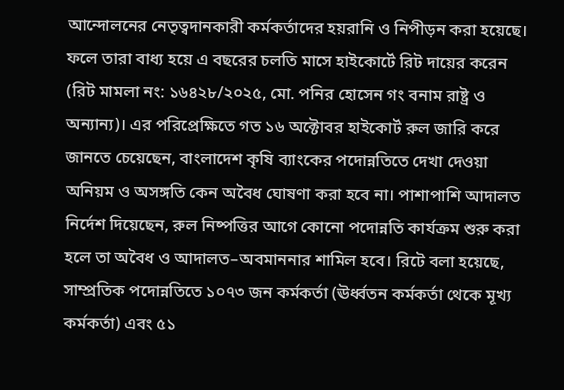আন্দোলনের নেতৃত্বদানকারী কর্মকর্তাদের হয়রানি ও নিপীড়ন করা হয়েছে। ফলে তারা বাধ্য হয়ে এ বছরের চলতি মাসে হাইকোর্টে রিট দায়ের করেন (রিট মামলা নং: ১৬৪২৮/২০২৫, মো. পনির হোসেন গং বনাম রাষ্ট্র ও অন্যান্য)। এর পরিপ্রেক্ষিতে গত ১৬ অক্টোবর হাইকোর্ট রুল জারি করে জানতে চেয়েছেন, বাংলাদেশ কৃষি ব্যাংকের পদোন্নতিতে দেখা দেওয়া অনিয়ম ও অসঙ্গতি কেন অবৈধ ঘোষণা করা হবে না। পাশাপাশি আদালত নির্দেশ দিয়েছেন, রুল নিষ্পত্তির আগে কোনো পদোন্নতি কার্যক্রম শুরু করা হলে তা অবৈধ ও আদালত–অবমাননার শামিল হবে। রিটে বলা হয়েছে, সাম্প্রতিক পদোন্নতিতে ১০৭৩ জন কর্মকর্তা (ঊর্ধ্বতন কর্মকর্তা থেকে মূখ্য কর্মকর্তা) এবং ৫১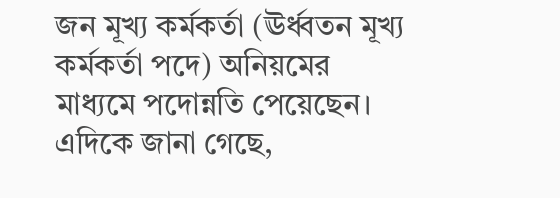জন মূখ্য কর্মকর্তা (ঊর্ধ্বতন মূখ্য কর্মকর্তা পদে) অনিয়মের মাধ্যমে পদোন্নতি পেয়েছেন। এদিকে জানা গেছে,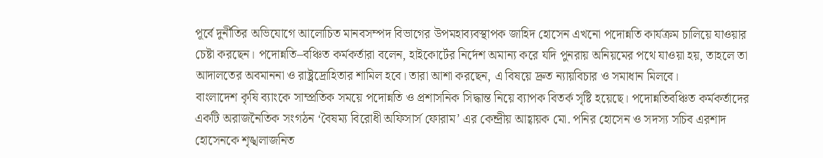পূর্বে দুর্নীতির অভিযোগে আলোচিত মানবসম্পদ বিভাগের উপমহাব্যবস্থাপক জাহিদ হোসেন এখনো পদোন্নতি কার্যক্রম চালিয়ে যাওয়ার চেষ্টা করছেন। পদোন্নতি–বঞ্চিত কর্মকর্তারা বলেন, হাইকোর্টের নির্দেশ অমান্য করে যদি পুনরায় অনিয়মের পথে যাওয়া হয়, তাহলে তা আদালতের অবমাননা ও রাষ্ট্রদ্রোহিতার শামিল হবে। তারা আশা করছেন, এ বিষয়ে দ্রুত ন্যায়বিচার ও সমাধান মিলবে।
বাংলাদেশ কৃষি ব্যাংকে সাম্প্রতিক সময়ে পদোন্নতি ও প্রশাসনিক সিদ্ধান্ত নিয়ে ব্যাপক বিতর্ক সৃষ্টি হয়েছে। পদোন্নতিবঞ্চিত কর্মকর্তাদের একটি অরাজনৈতিক সংগঠন ‘বৈষম্য বিরোধী অফিসার্স ফোরাম’ এর কেন্দ্রীয় আহ্বায়ক মো. পনির হোসেন ও সদস্য সচিব এরশাদ হোসেনকে শৃঙ্খলাজনিত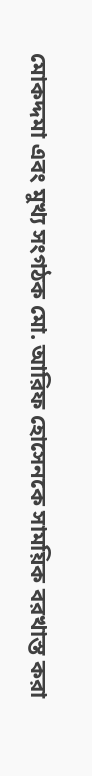মোকদ্দমা এবং মুখ্য সংগঠক মো. আরিফ হোসেনকে সাময়িক বরখাস্ত করা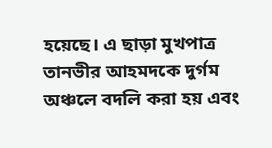হয়েছে। এ ছাড়া মুখপাত্র তানভীর আহমদকে দুর্গম অঞ্চলে বদলি করা হয় এবং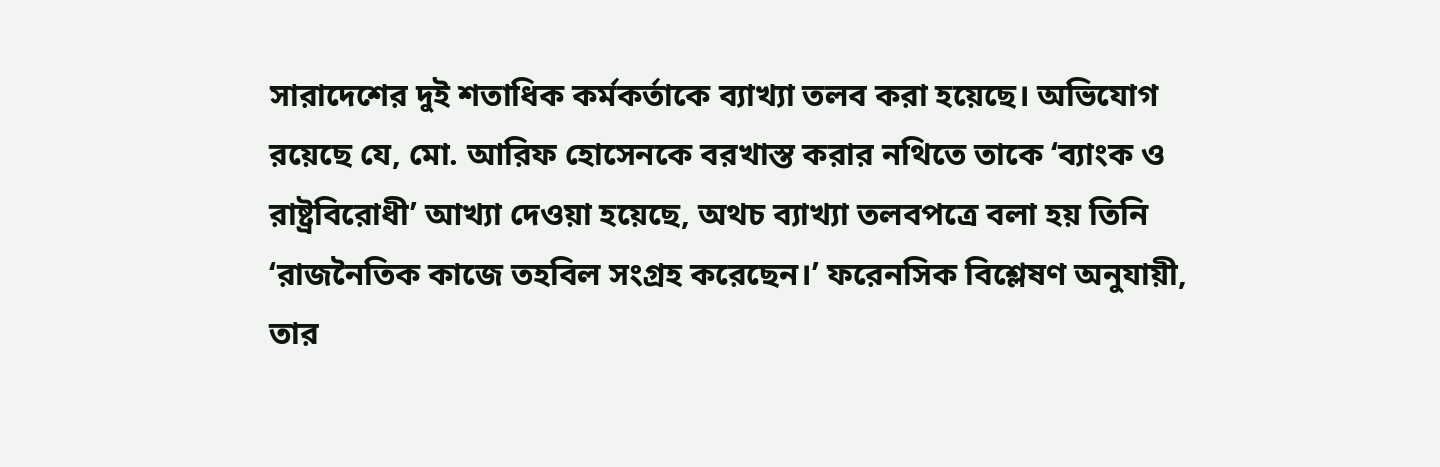সারাদেশের দুই শতাধিক কর্মকর্তাকে ব্যাখ্যা তলব করা হয়েছে। অভিযোগ রয়েছে যে, মো. আরিফ হোসেনকে বরখাস্ত করার নথিতে তাকে ‘ব্যাংক ও রাষ্ট্রবিরোধী’ আখ্যা দেওয়া হয়েছে, অথচ ব্যাখ্যা তলবপত্রে বলা হয় তিনি ‘রাজনৈতিক কাজে তহবিল সংগ্রহ করেছেন।’ ফরেনসিক বিশ্লেষণ অনুযায়ী, তার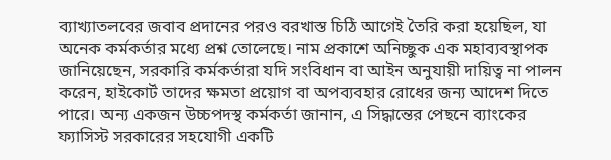ব্যাখ্যাতলবের জবাব প্রদানের পরও বরখাস্ত চিঠি আগেই তৈরি করা হয়েছিল, যা অনেক কর্মকর্তার মধ্যে প্রশ্ন তোলেছে। নাম প্রকাশে অনিচ্ছুক এক মহাব্যবস্থাপক জানিয়েছেন, সরকারি কর্মকর্তারা যদি সংবিধান বা আইন অনুযায়ী দায়িত্ব না পালন করেন, হাইকোর্ট তাদের ক্ষমতা প্রয়োগ বা অপব্যবহার রোধের জন্য আদেশ দিতে পারে। অন্য একজন উচ্চপদস্থ কর্মকর্তা জানান, এ সিদ্ধান্তের পেছনে ব্যাংকের ফ্যাসিস্ট সরকারের সহযোগী একটি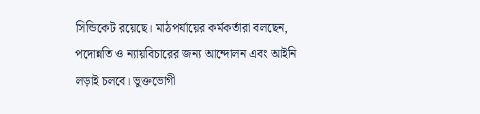সিন্ডিকেট রয়েছে। মাঠপর্যায়ের কর্মকর্তারা বলছেন, পদোন্নতি ও ন্যায়বিচারের জন্য আন্দোলন এবং আইনি লড়াই চলবে। ভুক্তভোগী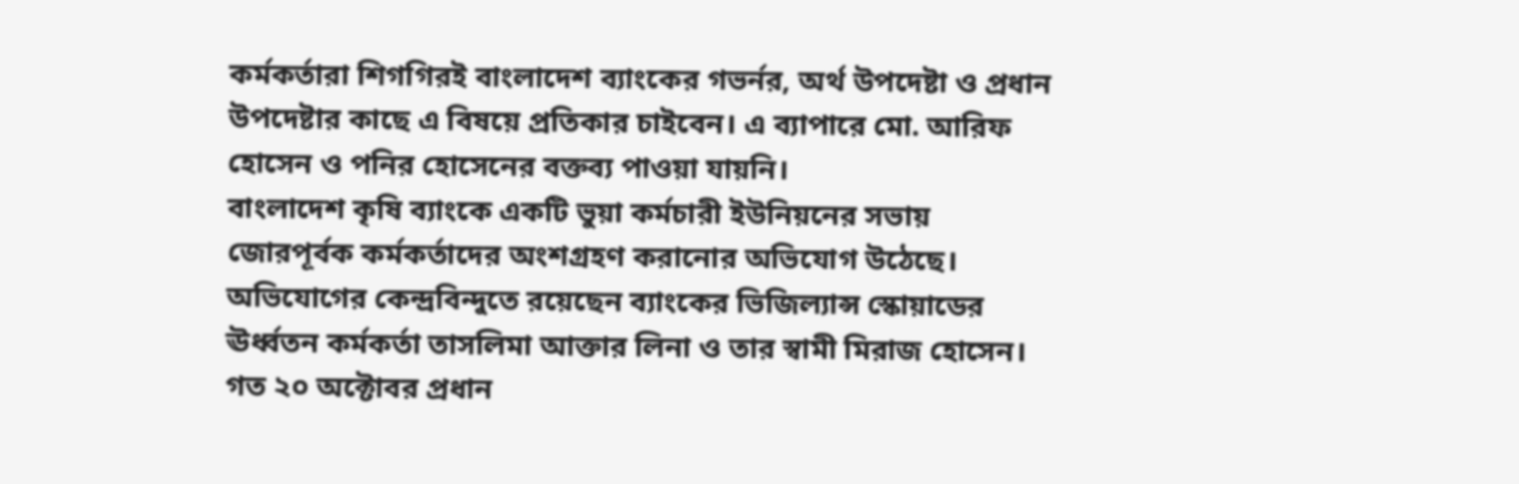কর্মকর্তারা শিগগিরই বাংলাদেশ ব্যাংকের গভর্নর, অর্থ উপদেষ্টা ও প্রধান উপদেষ্টার কাছে এ বিষয়ে প্রতিকার চাইবেন। এ ব্যাপারে মো. আরিফ হোসেন ও পনির হোসেনের বক্তব্য পাওয়া যায়নি।
বাংলাদেশ কৃষি ব্যাংকে একটি ভুয়া কর্মচারী ইউনিয়নের সভায় জোরপূর্বক কর্মকর্তাদের অংশগ্রহণ করানোর অভিযোগ উঠেছে। অভিযোগের কেন্দ্রবিন্দুতে রয়েছেন ব্যাংকের ভিজিল্যান্স স্কোয়াডের ঊর্ধ্বতন কর্মকর্তা তাসলিমা আক্তার লিনা ও তার স্বামী মিরাজ হোসেন। গত ২০ অক্টোবর প্রধান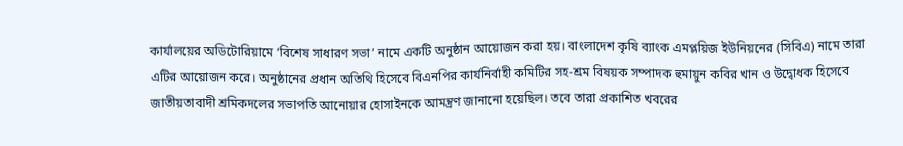কার্যালয়ের অডিটোরিয়ামে ‘বিশেষ সাধারণ সভা’ নামে একটি অনুষ্ঠান আয়োজন করা হয়। বাংলাদেশ কৃষি ব্যাংক এমপ্লয়িজ ইউনিয়নের (সিবিএ) নামে তারা এটির আয়োজন করে। অনুষ্ঠানের প্রধান অতিথি হিসেবে বিএনপির কার্যনির্বাহী কমিটির সহ-শ্রম বিষয়ক সম্পাদক হুমায়ুন কবির খান ও উদ্বোধক হিসেবে জাতীয়তাবাদী শ্রমিকদলের সভাপতি আনোয়ার হোসাইনকে আমন্ত্রণ জানানো হয়েছিল। তবে তারা প্রকাশিত খবরের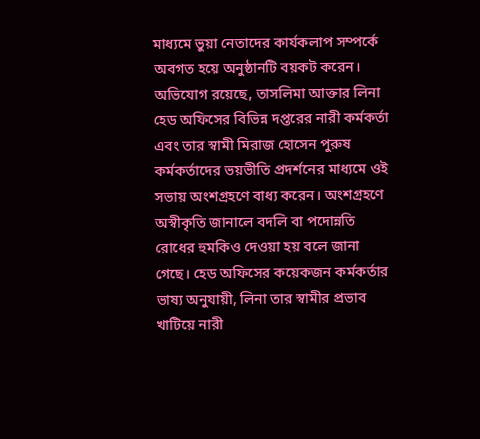মাধ্যমে ভুয়া নেতাদের কার্যকলাপ সম্পর্কে অবগত হয়ে অনুষ্ঠানটি বয়কট করেন। অভিযোগ রয়েছে, তাসলিমা আক্তার লিনা হেড অফিসের বিভিন্ন দপ্তরের নারী কর্মকর্তা এবং তার স্বামী মিরাজ হোসেন পুরুষ কর্মকর্তাদের ভয়ভীতি প্রদর্শনের মাধ্যমে ওই সভায় অংশগ্রহণে বাধ্য করেন। অংশগ্রহণে অস্বীকৃতি জানালে বদলি বা পদোন্নতি রোধের হুমকিও দেওয়া হয় বলে জানা গেছে। হেড অফিসের কয়েকজন কর্মকর্তার ভাষ্য অনুযায়ী, লিনা তার স্বামীর প্রভাব খাটিয়ে নারী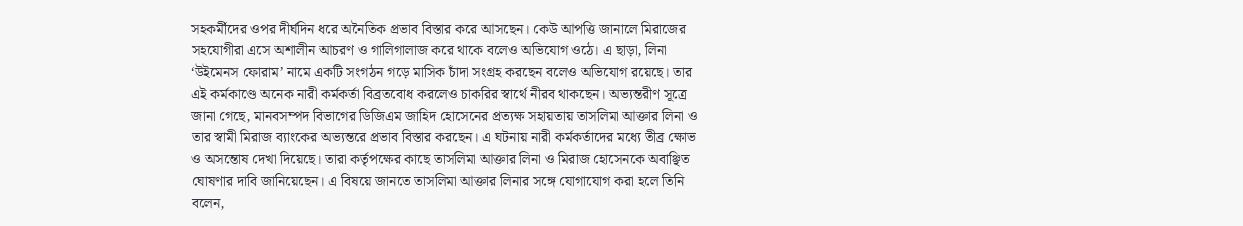সহকর্মীদের ওপর দীর্ঘদিন ধরে অনৈতিক প্রভাব বিস্তার করে আসছেন। কেউ আপত্তি জানালে মিরাজের সহযোগীরা এসে অশালীন আচরণ ও গালিগালাজ করে থাকে বলেও অভিযোগ ওঠে। এ ছাড়া, লিনা ‘উইমেনস ফোরাম’ নামে একটি সংগঠন গড়ে মাসিক চাঁদা সংগ্রহ করছেন বলেও অভিযোগ রয়েছে। তার এই কর্মকাণ্ডে অনেক নারী কর্মকর্তা বিব্রতবোধ করলেও চাকরির স্বার্থে নীরব থাকছেন। অভ্যন্তরীণ সূত্রে জানা গেছে, মানবসম্পদ বিভাগের ডিজিএম জাহিদ হোসেনের প্রত্যক্ষ সহায়তায় তাসলিমা আক্তার লিনা ও তার স্বামী মিরাজ ব্যাংকের অভ্যন্তরে প্রভাব বিস্তার করছেন। এ ঘটনায় নারী কর্মকর্তাদের মধ্যে তীব্র ক্ষোভ ও অসন্তোষ দেখা দিয়েছে। তারা কর্তৃপক্ষের কাছে তাসলিমা আক্তার লিনা ও মিরাজ হোসেনকে অবাঞ্ছিত ঘোষণার দাবি জানিয়েছেন। এ বিষয়ে জানতে তাসলিমা আক্তার লিনার সঙ্গে যোগাযোগ করা হলে তিনি বলেন,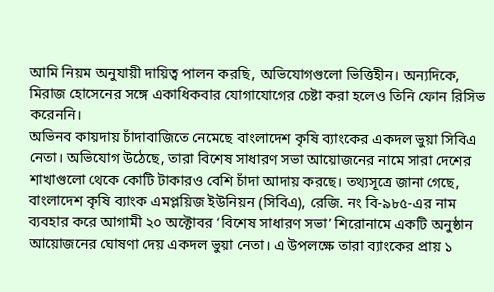আমি নিয়ম অনুযায়ী দায়িত্ব পালন করছি, অভিযোগগুলো ভিত্তিহীন। অন্যদিকে, মিরাজ হোসেনের সঙ্গে একাধিকবার যোগাযোগের চেষ্টা করা হলেও তিনি ফোন রিসিভ করেননি।
অভিনব কায়দায় চাঁদাবাজিতে নেমেছে বাংলাদেশ কৃষি ব্যাংকের একদল ভুয়া সিবিএ নেতা। অভিযোগ উঠেছে, তারা বিশেষ সাধারণ সভা আয়োজনের নামে সারা দেশের শাখাগুলো থেকে কোটি টাকারও বেশি চাঁদা আদায় করছে। তথ্যসূত্রে জানা গেছে, বাংলাদেশ কৃষি ব্যাংক এমপ্লয়িজ ইউনিয়ন (সিবিএ), রেজি. নং বি-৯৮৫-এর নাম ব্যবহার করে আগামী ২০ অক্টোবর ‘বিশেষ সাধারণ সভা’ শিরোনামে একটি অনুষ্ঠান আয়োজনের ঘোষণা দেয় একদল ভুয়া নেতা। এ উপলক্ষে তারা ব্যাংকের প্রায় ১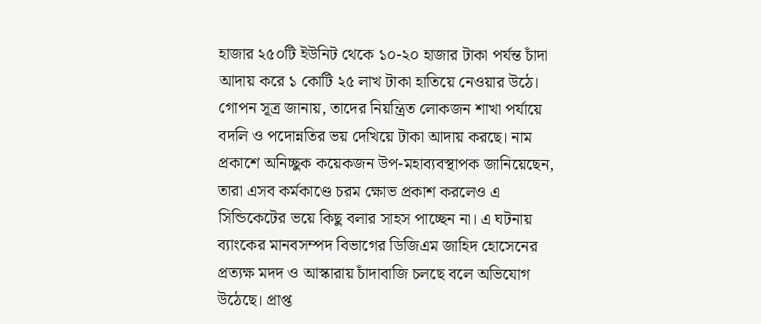হাজার ২৫০টি ইউনিট থেকে ১০-২০ হাজার টাকা পর্যন্ত চাঁদা আদায় করে ১ কোটি ২৫ লাখ টাকা হাতিয়ে নেওয়ার উঠে। গোপন সূত্র জানায়, তাদের নিয়ন্ত্রিত লোকজন শাখা পর্যায়ে বদলি ও পদোন্নতির ভয় দেখিয়ে টাকা আদায় করছে। নাম প্রকাশে অনিচ্ছুক কয়েকজন উপ-মহাব্যবস্থাপক জানিয়েছেন, তারা এসব কর্মকাণ্ডে চরম ক্ষোভ প্রকাশ করলেও এ সিন্ডিকেটের ভয়ে কিছু বলার সাহস পাচ্ছেন না। এ ঘটনায় ব্যাংকের মানবসম্পদ বিভাগের ডিজিএম জাহিদ হোসেনের প্রত্যক্ষ মদদ ও আস্কারায় চাঁদাবাজি চলছে বলে অভিযোগ উঠেছে। প্রাপ্ত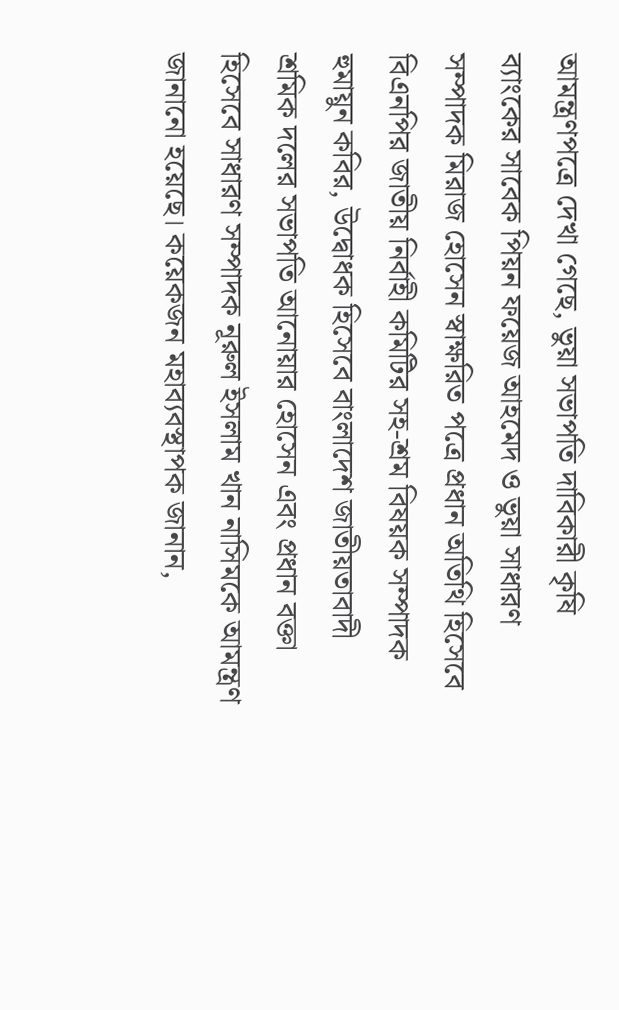আমন্ত্রণপত্রে দেখা গেছে, ভুয়া সভাপতি দাবিকারী কৃষি ব্যাংকের সাবেক পিয়ন ফয়েজ আহমেদ ও ভুয়া সাধারণ সম্পাদক মিরাজ হোসেন স্বাক্ষরিত পত্রে প্রধান অতিথি হিসেবে বিএনপির জাতীয় নির্বাহী কমিটির সহ-শ্রম বিষয়ক সম্পাদক হুমায়ুন কবির, উদ্বোধক হিসেবে বাংলাদেশ জাতীয়তাবাদী শ্রমিক দলের সভাপতি আনোয়ার হোসেন এবং প্রধান বক্তা হিসেবে সাধারণ সম্পাদক নূরুল ইসলাম খান নাসিমকে আমন্ত্রণ জানানো হয়েছে। কয়েকজন মহাব্যবস্থাপক জানান,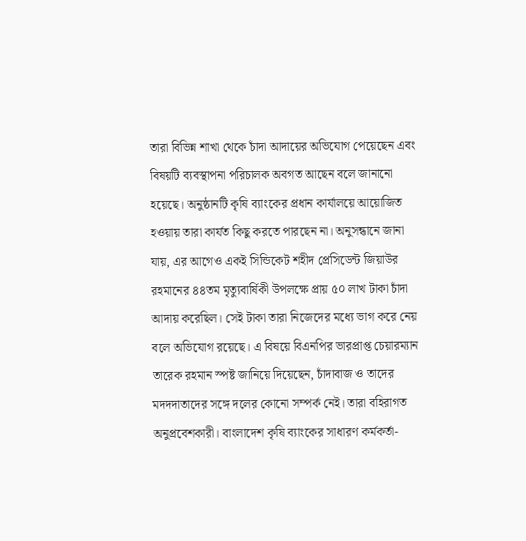তারা বিভিন্ন শাখা থেকে চাঁদা আদায়ের অভিযোগ পেয়েছেন এবং বিষয়টি ব্যবস্থাপনা পরিচালক অবগত আছেন বলে জানানো হয়েছে। অনুষ্ঠানটি কৃষি ব্যাংকের প্রধান কার্যালয়ে আয়োজিত হওয়ায় তারা কার্যত কিছু করতে পারছেন না। অনুসন্ধানে জানা যায়, এর আগেও একই সিন্ডিকেট শহীদ প্রেসিডেন্ট জিয়াউর রহমানের ৪৪তম মৃত্যুবার্ষিকী উপলক্ষে প্রায় ৫০ লাখ টাকা চাঁদা আদায় করেছিল। সেই টাকা তারা নিজেদের মধ্যে ভাগ করে নেয় বলে অভিযোগ রয়েছে। এ বিষয়ে বিএনপির ভারপ্রাপ্ত চেয়ারম্যান তারেক রহমান স্পষ্ট জানিয়ে দিয়েছেন, চাঁদাবাজ ও তাদের মদদদাতাদের সঙ্গে দলের কোনো সম্পর্ক নেই। তারা বহিরাগত অনুপ্রবেশকারী। বাংলাদেশ কৃষি ব্যাংকের সাধারণ কর্মকর্তা-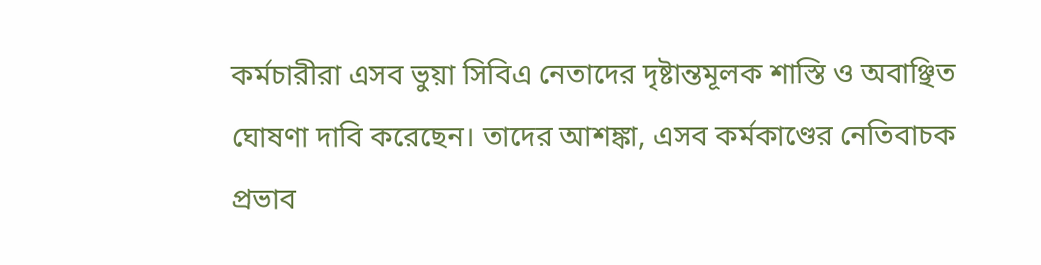কর্মচারীরা এসব ভুয়া সিবিএ নেতাদের দৃষ্টান্তমূলক শাস্তি ও অবাঞ্ছিত ঘোষণা দাবি করেছেন। তাদের আশঙ্কা, এসব কর্মকাণ্ডের নেতিবাচক প্রভাব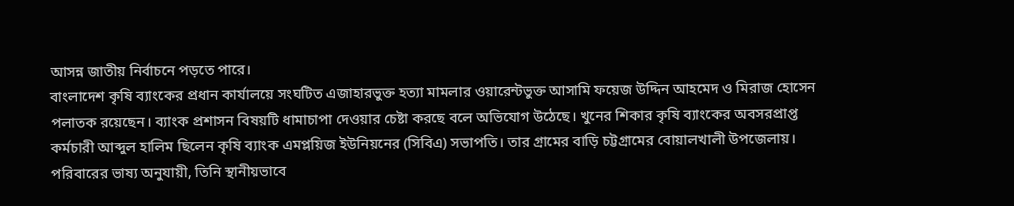আসন্ন জাতীয় নির্বাচনে পড়তে পারে।
বাংলাদেশ কৃষি ব্যাংকের প্রধান কার্যালয়ে সংঘটিত এজাহারভুক্ত হত্যা মামলার ওয়ারেন্টভুক্ত আসামি ফয়েজ উদ্দিন আহমেদ ও মিরাজ হোসেন পলাতক রয়েছেন। ব্যাংক প্রশাসন বিষয়টি ধামাচাপা দেওয়ার চেষ্টা করছে বলে অভিযোগ উঠেছে। খুনের শিকার কৃষি ব্যাংকের অবসরপ্রাপ্ত কর্মচারী আব্দুল হালিম ছিলেন কৃষি ব্যাংক এমপ্লয়িজ ইউনিয়নের (সিবিএ) সভাপতি। তার গ্রামের বাড়ি চট্টগ্রামের বোয়ালখালী উপজেলায়। পরিবারের ভাষ্য অনুযায়ী, তিনি স্থানীয়ভাবে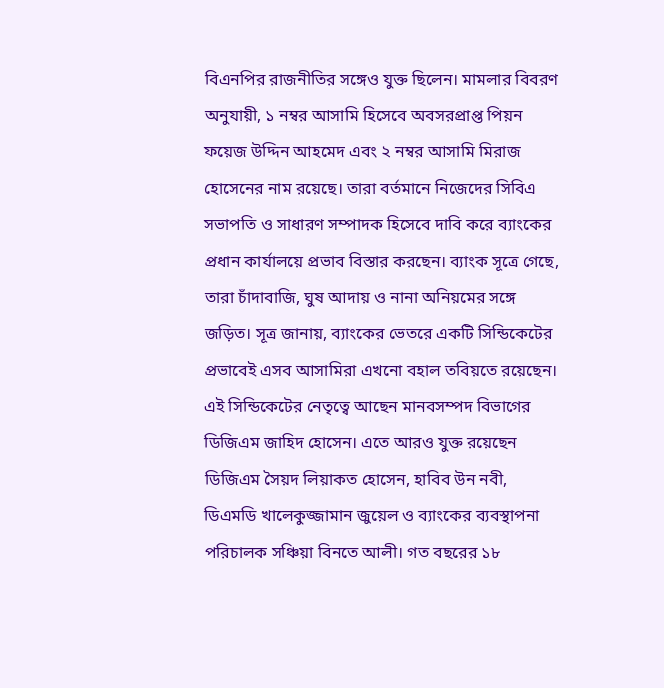বিএনপির রাজনীতির সঙ্গেও যুক্ত ছিলেন। মামলার বিবরণ অনুযায়ী, ১ নম্বর আসামি হিসেবে অবসরপ্রাপ্ত পিয়ন ফয়েজ উদ্দিন আহমেদ এবং ২ নম্বর আসামি মিরাজ হোসেনের নাম রয়েছে। তারা বর্তমানে নিজেদের সিবিএ সভাপতি ও সাধারণ সম্পাদক হিসেবে দাবি করে ব্যাংকের প্রধান কার্যালয়ে প্রভাব বিস্তার করছেন। ব্যাংক সূত্রে গেছে, তারা চাঁদাবাজি, ঘুষ আদায় ও নানা অনিয়মের সঙ্গে জড়িত। সূত্র জানায়, ব্যাংকের ভেতরে একটি সিন্ডিকেটের প্রভাবেই এসব আসামিরা এখনো বহাল তবিয়তে রয়েছেন। এই সিন্ডিকেটের নেতৃত্বে আছেন মানবসম্পদ বিভাগের ডিজিএম জাহিদ হোসেন। এতে আরও যুক্ত রয়েছেন ডিজিএম সৈয়দ লিয়াকত হোসেন, হাবিব উন নবী, ডিএমডি খালেকুজ্জামান জুয়েল ও ব্যাংকের ব্যবস্থাপনা পরিচালক সঞ্চিয়া বিনতে আলী। গত বছরের ১৮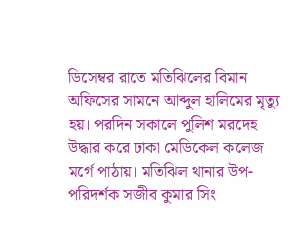ডিসেম্বর রাতে মতিঝিলের বিমান অফিসের সামনে আব্দুল হালিমের মৃত্যু হয়। পরদিন সকালে পুলিশ মরদেহ উদ্ধার করে ঢাকা মেডিকেল কলেজ মর্গে পাঠায়। মতিঝিল থানার উপ-পরিদর্শক সজীব কুমার সিং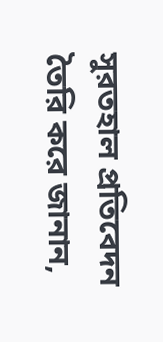সুরতহাল প্রতিবেদন তৈরি করে জানান,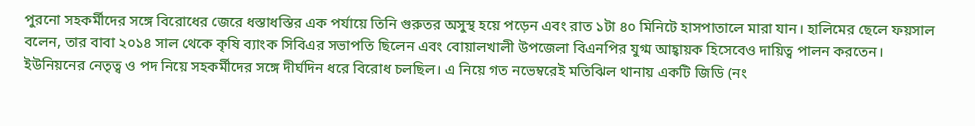পুরনো সহকর্মীদের সঙ্গে বিরোধের জেরে ধস্তাধস্তির এক পর্যায়ে তিনি গুরুতর অসুস্থ হয়ে পড়েন এবং রাত ১টা ৪০ মিনিটে হাসপাতালে মারা যান। হালিমের ছেলে ফয়সাল বলেন, তার বাবা ২০১৪ সাল থেকে কৃষি ব্যাংক সিবিএর সভাপতি ছিলেন এবং বোয়ালখালী উপজেলা বিএনপির যুগ্ম আহ্বায়ক হিসেবেও দায়িত্ব পালন করতেন। ইউনিয়নের নেতৃত্ব ও পদ নিয়ে সহকর্মীদের সঙ্গে দীর্ঘদিন ধরে বিরোধ চলছিল। এ নিয়ে গত নভেম্বরেই মতিঝিল থানায় একটি জিডি (নং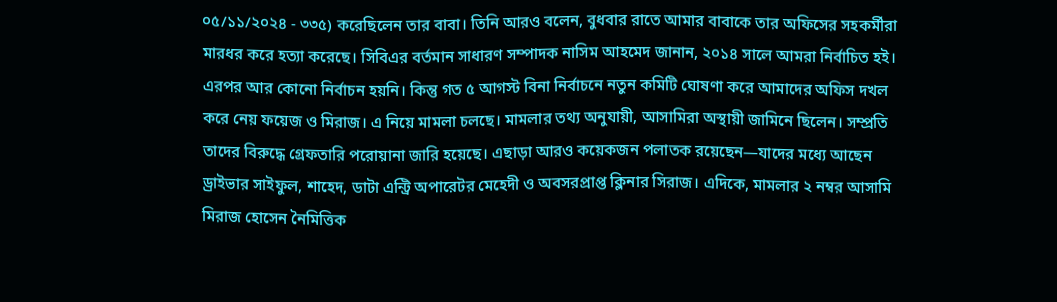০৫/১১/২০২৪ - ৩৩৫) করেছিলেন তার বাবা। তিনি আরও বলেন, বুধবার রাতে আমার বাবাকে তার অফিসের সহকর্মীরা মারধর করে হত্যা করেছে। সিবিএর বর্তমান সাধারণ সম্পাদক নাসিম আহমেদ জানান, ২০১৪ সালে আমরা নির্বাচিত হই। এরপর আর কোনো নির্বাচন হয়নি। কিন্তু গত ৫ আগস্ট বিনা নির্বাচনে নতুন কমিটি ঘোষণা করে আমাদের অফিস দখল করে নেয় ফয়েজ ও মিরাজ। এ নিয়ে মামলা চলছে। মামলার তথ্য অনুযায়ী, আসামিরা অস্থায়ী জামিনে ছিলেন। সম্প্রতি তাদের বিরুদ্ধে গ্রেফতারি পরোয়ানা জারি হয়েছে। এছাড়া আরও কয়েকজন পলাতক রয়েছেন—যাদের মধ্যে আছেন ড্রাইভার সাইফুল, শাহেদ, ডাটা এন্ট্রি অপারেটর মেহেদী ও অবসরপ্রাপ্ত ক্লিনার সিরাজ। এদিকে, মামলার ২ নম্বর আসামি মিরাজ হোসেন নৈমিত্তিক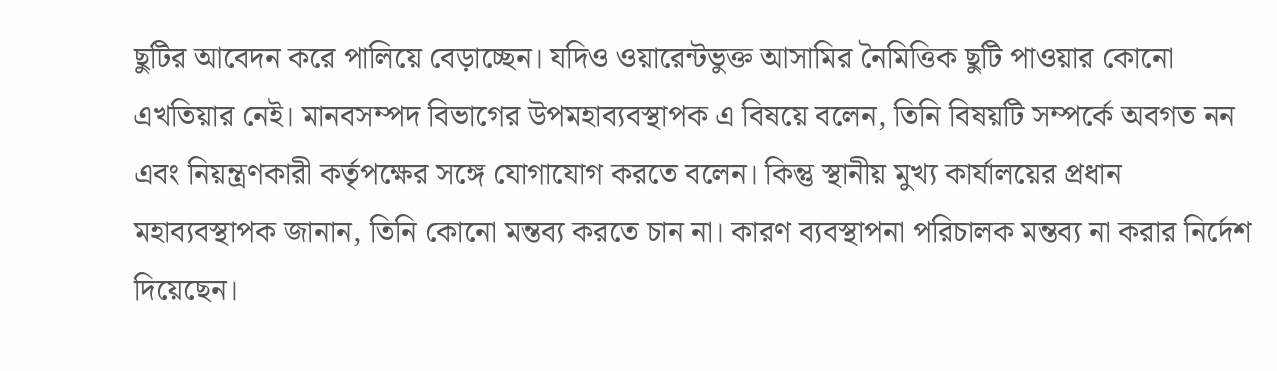ছুটির আবেদন করে পালিয়ে বেড়াচ্ছেন। যদিও ওয়ারেন্টভুক্ত আসামির নৈমিত্তিক ছুটি পাওয়ার কোনো এখতিয়ার নেই। মানবসম্পদ বিভাগের উপমহাব্যবস্থাপক এ বিষয়ে বলেন, তিনি বিষয়টি সম্পর্কে অবগত নন এবং নিয়ন্ত্রণকারী কর্তৃপক্ষের সঙ্গে যোগাযোগ করতে বলেন। কিন্তু স্থানীয় মুখ্য কার্যালয়ের প্রধান মহাব্যবস্থাপক জানান, তিনি কোনো মন্তব্য করতে চান না। কারণ ব্যবস্থাপনা পরিচালক মন্তব্য না করার নির্দেশ দিয়েছেন।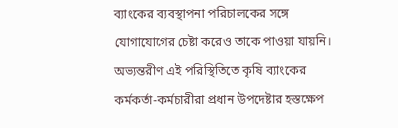ব্যাংকের ব্যবস্থাপনা পরিচালকের সঙ্গে যোগাযোগের চেষ্টা করেও তাকে পাওয়া যায়নি। অভ্যন্তরীণ এই পরিস্থিতিতে কৃষি ব্যাংকের কর্মকর্তা-কর্মচারীরা প্রধান উপদেষ্টার হস্তক্ষেপ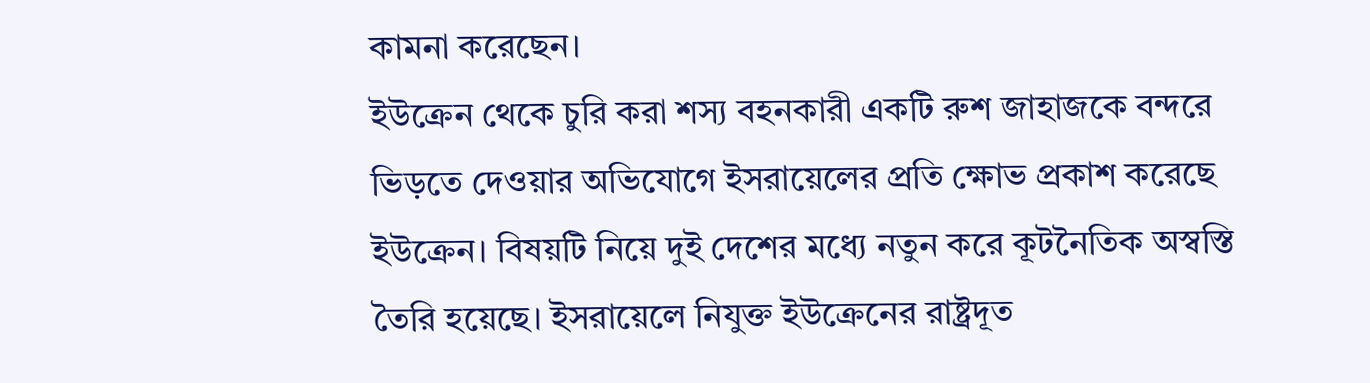কামনা করেছেন।
ইউক্রেন থেকে চুরি করা শস্য বহনকারী একটি রুশ জাহাজকে বন্দরে ভিড়তে দেওয়ার অভিযোগে ইসরায়েলের প্রতি ক্ষোভ প্রকাশ করেছে ইউক্রেন। বিষয়টি নিয়ে দুই দেশের মধ্যে নতুন করে কূটনৈতিক অস্বস্তি তৈরি হয়েছে। ইসরায়েলে নিযুক্ত ইউক্রেনের রাষ্ট্রদূত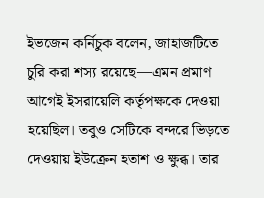ইভজেন কর্নিচুক বলেন, জাহাজটিতে চুরি করা শস্য রয়েছে—এমন প্রমাণ আগেই ইসরায়েলি কর্তৃপক্ষকে দেওয়া হয়েছিল। তবুও সেটিকে বন্দরে ভিড়তে দেওয়ায় ইউক্রেন হতাশ ও ক্ষুব্ধ। তার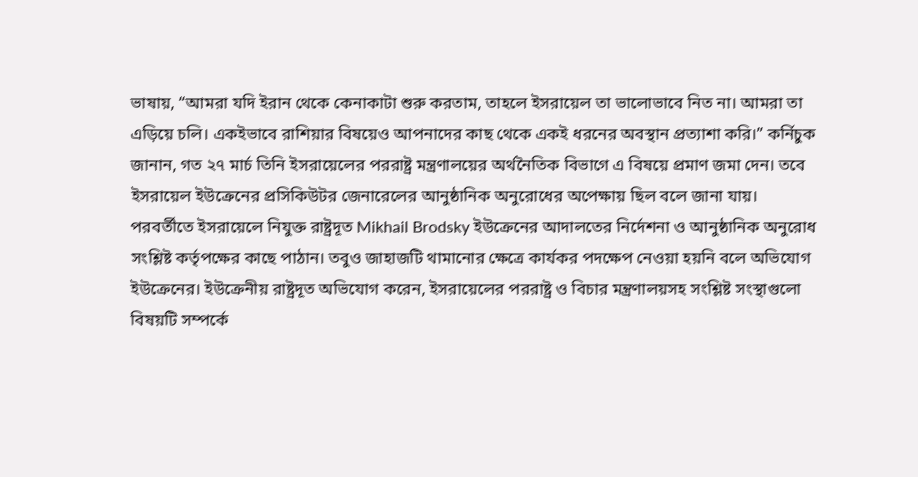ভাষায়, “আমরা যদি ইরান থেকে কেনাকাটা শুরু করতাম, তাহলে ইসরায়েল তা ভালোভাবে নিত না। আমরা তা এড়িয়ে চলি। একইভাবে রাশিয়ার বিষয়েও আপনাদের কাছ থেকে একই ধরনের অবস্থান প্রত্যাশা করি।” কর্নিচুক জানান, গত ২৭ মার্চ তিনি ইসরায়েলের পররাষ্ট্র মন্ত্রণালয়ের অর্থনৈতিক বিভাগে এ বিষয়ে প্রমাণ জমা দেন। তবে ইসরায়েল ইউক্রেনের প্রসিকিউটর জেনারেলের আনুষ্ঠানিক অনুরোধের অপেক্ষায় ছিল বলে জানা যায়। পরবর্তীতে ইসরায়েলে নিযুক্ত রাষ্ট্রদূত Mikhail Brodsky ইউক্রেনের আদালতের নির্দেশনা ও আনুষ্ঠানিক অনুরোধ সংশ্লিষ্ট কর্তৃপক্ষের কাছে পাঠান। তবুও জাহাজটি থামানোর ক্ষেত্রে কার্যকর পদক্ষেপ নেওয়া হয়নি বলে অভিযোগ ইউক্রেনের। ইউক্রেনীয় রাষ্ট্রদূত অভিযোগ করেন, ইসরায়েলের পররাষ্ট্র ও বিচার মন্ত্রণালয়সহ সংশ্লিষ্ট সংস্থাগুলো বিষয়টি সম্পর্কে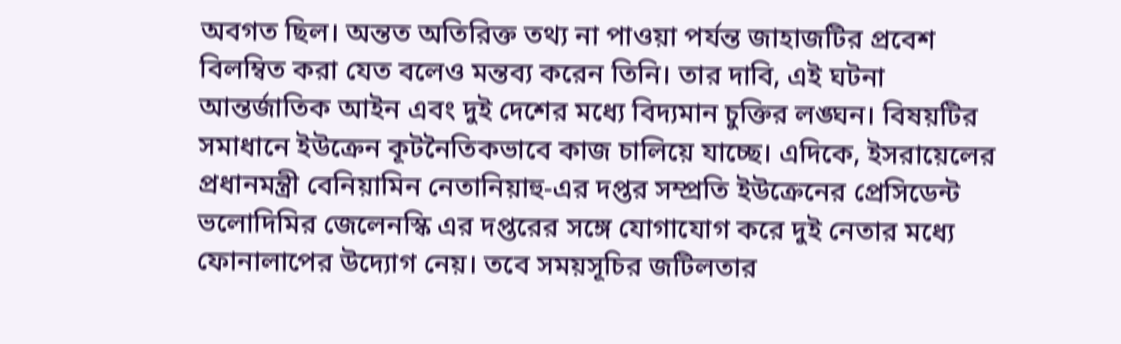অবগত ছিল। অন্তত অতিরিক্ত তথ্য না পাওয়া পর্যন্ত জাহাজটির প্রবেশ বিলম্বিত করা যেত বলেও মন্তব্য করেন তিনি। তার দাবি, এই ঘটনা আন্তর্জাতিক আইন এবং দুই দেশের মধ্যে বিদ্যমান চুক্তির লঙ্ঘন। বিষয়টির সমাধানে ইউক্রেন কূটনৈতিকভাবে কাজ চালিয়ে যাচ্ছে। এদিকে, ইসরায়েলের প্রধানমন্ত্রী বেনিয়ামিন নেতানিয়াহু-এর দপ্তর সম্প্রতি ইউক্রেনের প্রেসিডেন্ট ভলোদিমির জেলেনস্কি এর দপ্তরের সঙ্গে যোগাযোগ করে দুই নেতার মধ্যে ফোনালাপের উদ্যোগ নেয়। তবে সময়সূচির জটিলতার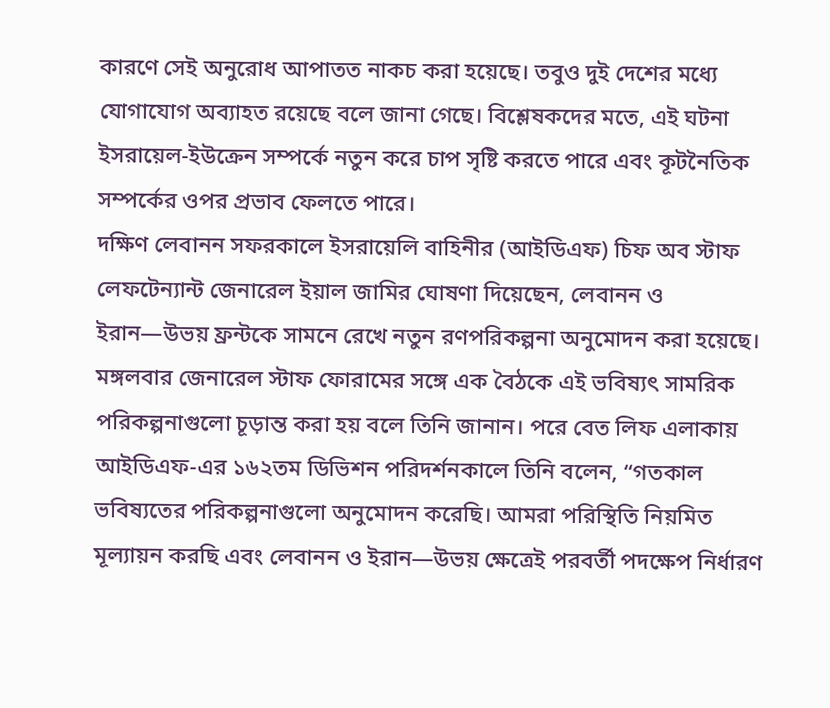কারণে সেই অনুরোধ আপাতত নাকচ করা হয়েছে। তবুও দুই দেশের মধ্যে যোগাযোগ অব্যাহত রয়েছে বলে জানা গেছে। বিশ্লেষকদের মতে, এই ঘটনা ইসরায়েল-ইউক্রেন সম্পর্কে নতুন করে চাপ সৃষ্টি করতে পারে এবং কূটনৈতিক সম্পর্কের ওপর প্রভাব ফেলতে পারে।
দক্ষিণ লেবানন সফরকালে ইসরায়েলি বাহিনীর (আইডিএফ) চিফ অব স্টাফ লেফটেন্যান্ট জেনারেল ইয়াল জামির ঘোষণা দিয়েছেন, লেবানন ও ইরান—উভয় ফ্রন্টকে সামনে রেখে নতুন রণপরিকল্পনা অনুমোদন করা হয়েছে। মঙ্গলবার জেনারেল স্টাফ ফোরামের সঙ্গে এক বৈঠকে এই ভবিষ্যৎ সামরিক পরিকল্পনাগুলো চূড়ান্ত করা হয় বলে তিনি জানান। পরে বেত লিফ এলাকায় আইডিএফ-এর ১৬২তম ডিভিশন পরিদর্শনকালে তিনি বলেন, “গতকাল ভবিষ্যতের পরিকল্পনাগুলো অনুমোদন করেছি। আমরা পরিস্থিতি নিয়মিত মূল্যায়ন করছি এবং লেবানন ও ইরান—উভয় ক্ষেত্রেই পরবর্তী পদক্ষেপ নির্ধারণ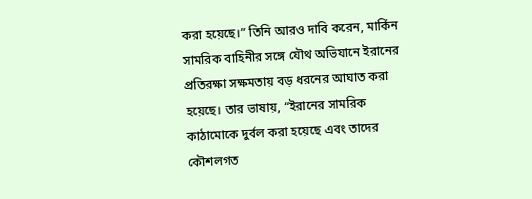করা হয়েছে।” তিনি আরও দাবি করেন, মার্কিন সামরিক বাহিনীর সঙ্গে যৌথ অভিযানে ইরানের প্রতিরক্ষা সক্ষমতায় বড় ধরনের আঘাত করা হয়েছে। তার ভাষায়, “ইরানের সামরিক কাঠামোকে দুর্বল করা হয়েছে এবং তাদের কৌশলগত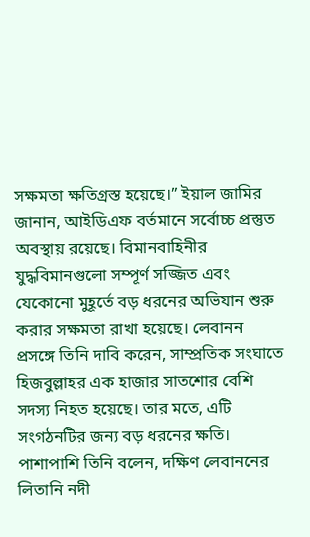সক্ষমতা ক্ষতিগ্রস্ত হয়েছে।” ইয়াল জামির জানান, আইডিএফ বর্তমানে সর্বোচ্চ প্রস্তুত অবস্থায় রয়েছে। বিমানবাহিনীর যুদ্ধবিমানগুলো সম্পূর্ণ সজ্জিত এবং যেকোনো মুহূর্তে বড় ধরনের অভিযান শুরু করার সক্ষমতা রাখা হয়েছে। লেবানন প্রসঙ্গে তিনি দাবি করেন, সাম্প্রতিক সংঘাতে হিজবুল্লাহর এক হাজার সাতশোর বেশি সদস্য নিহত হয়েছে। তার মতে, এটি সংগঠনটির জন্য বড় ধরনের ক্ষতি। পাশাপাশি তিনি বলেন, দক্ষিণ লেবাননের লিতানি নদী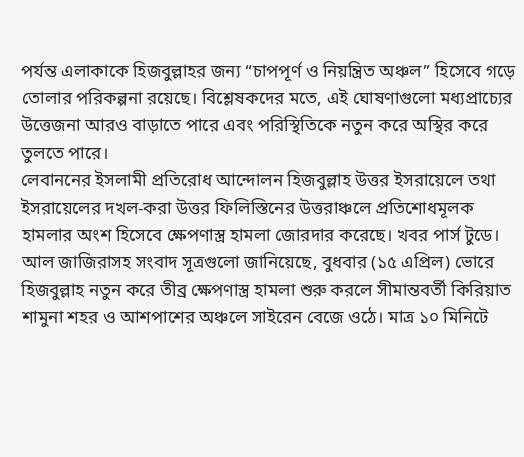পর্যন্ত এলাকাকে হিজবুল্লাহর জন্য “চাপপূর্ণ ও নিয়ন্ত্রিত অঞ্চল” হিসেবে গড়ে তোলার পরিকল্পনা রয়েছে। বিশ্লেষকদের মতে, এই ঘোষণাগুলো মধ্যপ্রাচ্যের উত্তেজনা আরও বাড়াতে পারে এবং পরিস্থিতিকে নতুন করে অস্থির করে তুলতে পারে।
লেবাননের ইসলামী প্রতিরোধ আন্দোলন হিজবুল্লাহ উত্তর ইসরায়েলে তথা ইসরায়েলের দখল-করা উত্তর ফিলিস্তিনের উত্তরাঞ্চলে প্রতিশোধমূলক হামলার অংশ হিসেবে ক্ষেপণাস্ত্র হামলা জোরদার করেছে। খবর পার্স টুডে। আল জাজিরাসহ সংবাদ সূত্রগুলো জানিয়েছে, বুধবার (১৫ এপ্রিল) ভোরে হিজবুল্লাহ নতুন করে তীব্র ক্ষেপণাস্ত্র হামলা শুরু করলে সীমান্তবর্তী কিরিয়াত শামুনা শহর ও আশপাশের অঞ্চলে সাইরেন বেজে ওঠে। মাত্র ১০ মিনিটে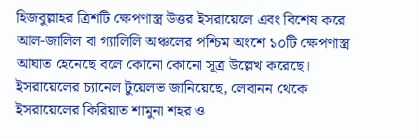হিজবুল্লাহর ত্রিশটি ক্ষেপণাস্ত্র উত্তর ইসরায়েলে এবং বিশেষ করে আল-জালিল বা গ্যালিলি অঞ্চলের পশ্চিম অংশে ১০টি ক্ষেপণাস্ত্র আঘাত হেনেছে বলে কোনো কোনো সূত্র উল্লেখ করেছে। ইসরায়েলের চ্যানেল টুয়েলভ জানিয়েছে, লেবানন থেকে ইসরায়েলের কিরিয়াত শামুনা শহর ও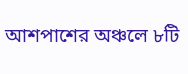আশপাশের অঞ্চলে ৮টি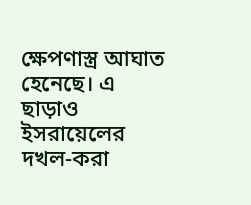ক্ষেপণাস্ত্র আঘাত হেনেছে। এ ছাড়াও ইসরায়েলের দখল-করা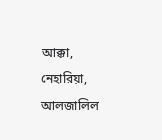আক্কা, নেহারিয়া, আলজালিল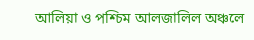আলিয়া ও পশ্চিম আলজালিল অঞ্চলে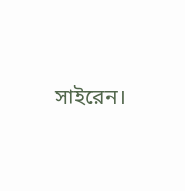সাইরেন।